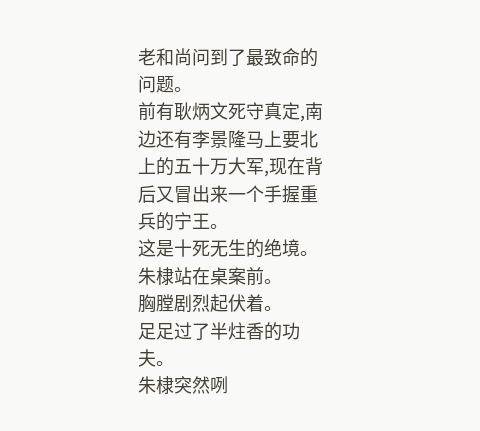老和尚问到了最致命的问题。
前有耿炳文死守真定,南边还有李景隆马上要北上的五十万大军,现在背后又冒出来一个手握重兵的宁王。
这是十死无生的绝境。
朱棣站在桌案前。
胸膛剧烈起伏着。
足足过了半炷香的功夫。
朱棣突然咧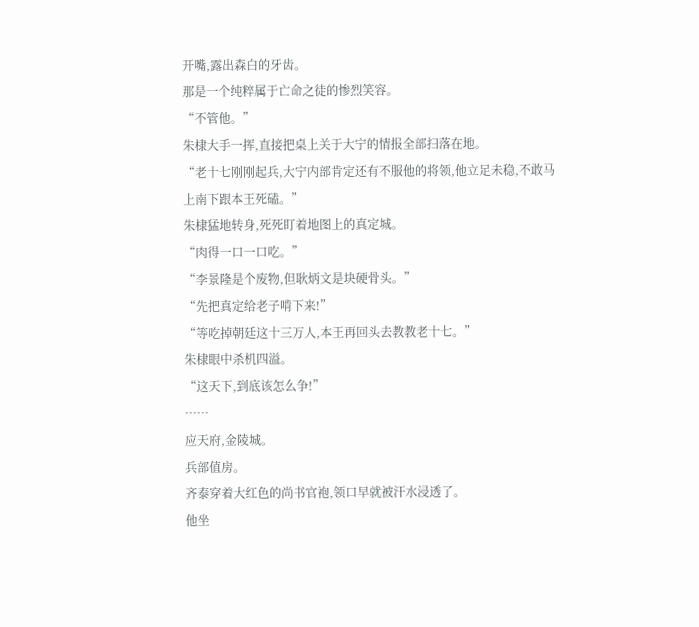开嘴,露出森白的牙齿。
那是一个纯粹属于亡命之徒的惨烈笑容。
“不管他。”
朱棣大手一挥,直接把桌上关于大宁的情报全部扫落在地。
“老十七刚刚起兵,大宁内部肯定还有不服他的将领,他立足未稳,不敢马上南下跟本王死磕。”
朱棣猛地转身,死死盯着地图上的真定城。
“肉得一口一口吃。”
“李景隆是个废物,但耿炳文是块硬骨头。”
“先把真定给老子啃下来!”
“等吃掉朝廷这十三万人,本王再回头去教教老十七。”
朱棣眼中杀机四溢。
“这天下,到底该怎么争!”
……
应天府,金陵城。
兵部值房。
齐泰穿着大红色的尚书官袍,领口早就被汗水浸透了。
他坐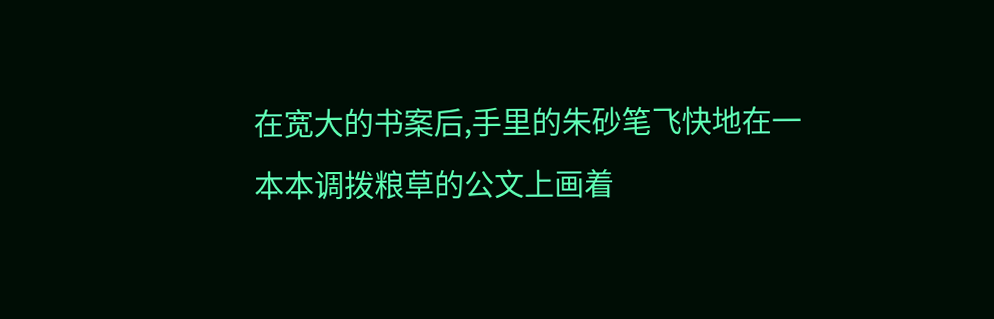在宽大的书案后,手里的朱砂笔飞快地在一本本调拨粮草的公文上画着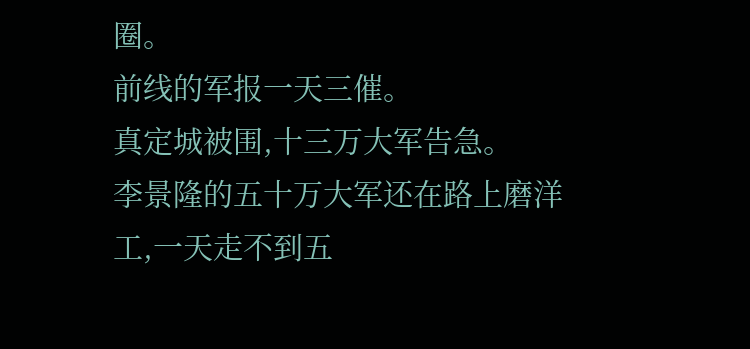圈。
前线的军报一天三催。
真定城被围,十三万大军告急。
李景隆的五十万大军还在路上磨洋工,一天走不到五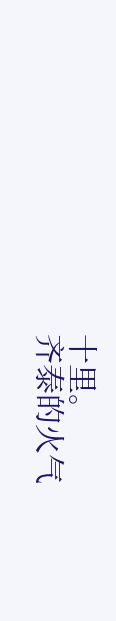十里。
齐泰的火气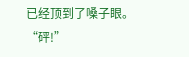已经顶到了嗓子眼。
“砰!”